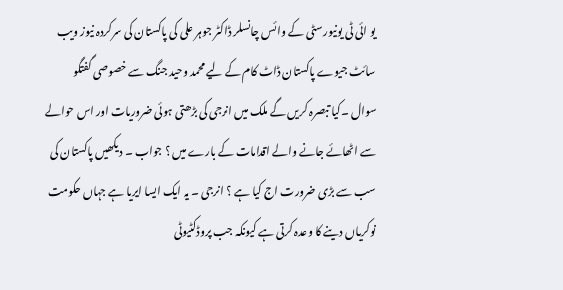یو ائی ٹی یونیورسٹی کے وائس چانسلر ڈاکٹر جوہر علی کی پاکستان کی سرکردہ نیوز ویب سائٹ جیوے پاکستان ڈاٹ کام کے لیے محمد وحید جنگ سے خصوصی گفتگو
سوال ۔کیا تبصرہ کریں گے ملک میں انرجی کی بڑھتی ہوئی ضروریات اور اس حوالے سے اٹھائے جانے والے اقدامات کے بارے میں ؟ جواب ۔ دیکھیں پاکستان کی سب سے بڑی ضرورت اج کیا ہے ؟ انرجی ۔ یہ ایک ایسا ایریا ہے جہاں حکومت نوکریاں دینے کا وعدہ کرتی ہے کیونکہ جب پروڈکٹیوٹی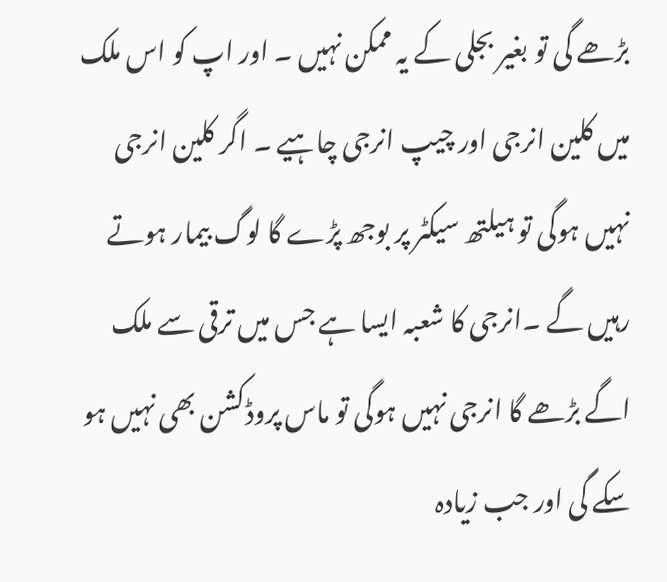بڑھے گی تو بغیر بجلی کے یہ ممکن نہیں ۔ اور اپ کو اس ملک میں کلین انرجی اور چیپ انرجی چاہیے ۔ اگر کلین انرجی نہیں ہوگی تو ہیلتھ سیکٹر پر بوجھ پڑے گا لوگ بیمار ہوتے رہیں گے ۔انرجی کا شعبہ ایسا ہے جس میں ترقی سے ملک اگے بڑھے گا انرجی نہیں ہوگی تو ماس پروڈکشن بھی نہیں ہو سکے گی اور جب زیادہ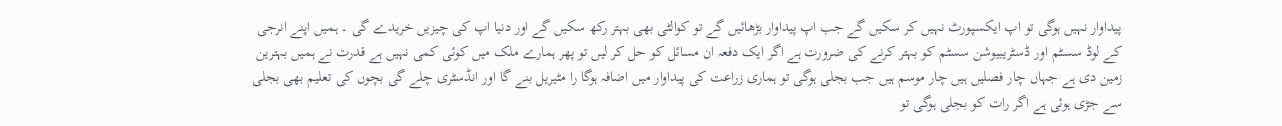پیداوار نہیں ہوگی تو اپ ایکسپورٹ نہیں کر سکیں گے جب اپ پیداوار بڑھائیں گے تو کوالٹی بھی بہتر رکھ سکیں گے اور دنیا اپ کی چیزیں خریدے گی ۔ ہمیں اپنے انرجی کے لوڈ سسٹم اور ڈسٹریبیوشن سسٹم کو بہتر کرنے کی ضرورت ہے اگر ایک دفعہ ان مسائل کو حل کر لیں تو پھر ہمارے ملک میں کوئی کمی نہیں ہے قدرت نے ہمیں بہترین زمین دی ہے جہاں چار فصلیں ہیں چار موسم ہیں جب بجلی ہوگی تو ہماری زراعت کی پیداوار میں اضافہ ہوگا را مٹیریل بنے گا اور انڈسٹری چلے گی بچوں کی تعلیم بھی بجلی سے جڑی ہوئی ہے اگر رات کو بجلی ہوگی تو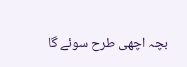بچہ اچھی طرح سوئے گا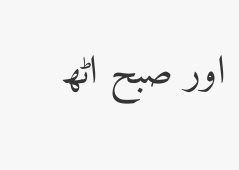اور صبح اٹھ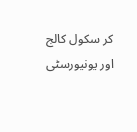کر سکول کالج اور یونیورسٹی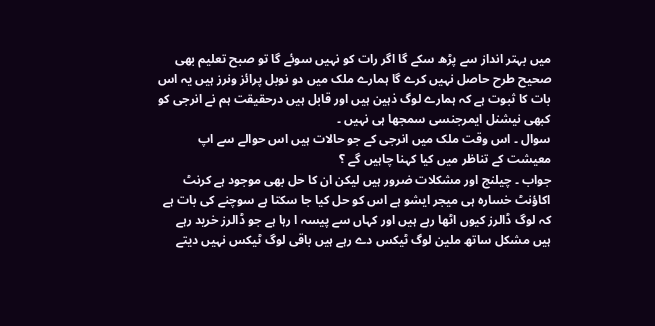میں بہتر انداز سے پڑھ سکے گا اگر رات کو نہیں سوئے گا تو صبح تعلیم بھی صحیح طرح حاصل نہیں کرے گا ہمارے ملک میں دو نوبل پرائز ونرز ہیں یہ اس بات کا ثبوت ہے کہ ہمارے لوگ ذہین ہیں اور قابل ہیں درحقیقت ہم نے انرجی کو کبھی نیشنل ایمرجنسی سمجھا ہی نہیں ۔
سوال ۔ اس وقت ملک میں انرجی کے جو حالات ہیں اس حوالے سے اپ معیشت کے تناظر میں کیا کہنا چاہیں گے ؟
جواب ۔ چیلنج اور مشکلات ضرور ہیں لیکن ان کا حل بھی موجود ہے کرنٹ اکاؤنٹ خسارہ ہی میجر ایشو ہے اس کو حل کیا جا سکتا ہے سوچنے کی بات ہے کہ لوگ ڈالرز کیوں اٹھا رہے ہیں اور کہاں سے پیسہ ا رہا ہے جو ڈالرز خرید رہے ہیں مشکل ساتھ ملین لوگ ٹیکس دے رہے ہیں باقی لوگ ٹیکس نہیں دیتے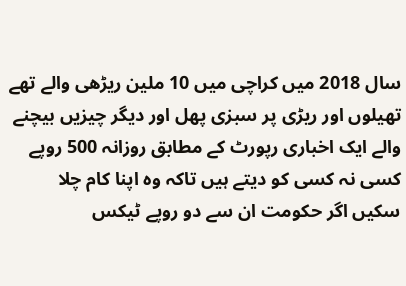سال 2018 میں کراچی میں 10 ملین ریڑھی والے تھے تھیلوں اور ریڑی پر سبزی پھل اور دیگر چیزیں بیچنے والے ایک اخباری رپورٹ کے مطابق روزانہ 500 روپے کسی نہ کسی کو دیتے ہیں تاکہ وہ اپنا کام چلا سکیں اگر حکومت ان سے دو روپے ٹیکس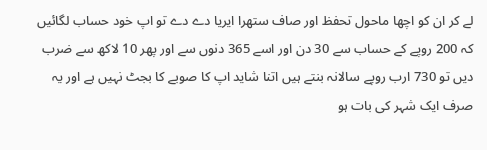لے کر ان کو اچھا ماحول تحفظ اور صاف ستھرا ایریا دے دے تو اپ خود حساب لگائیں کہ 200 روپے کے حساب سے 30 دن اور اسے 365 دنوں سے اور پھر 10 لاکھ سے ضرب دیں تو 730 ارب روپے سالانہ بنتے ہیں اتنا شاید اپ کا صوبے کا بجٹ نہیں ہے اور یہ صرف ایک شہر کی بات ہو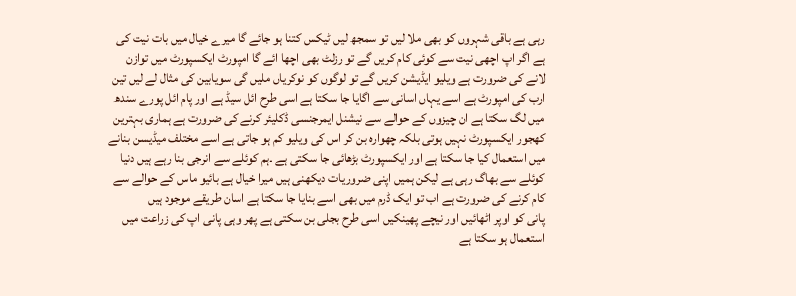رہی ہے باقی شہروں کو بھی ملا لیں تو سمجھ لیں ٹیکس کتنا ہو جائے گا میرے خیال میں بات نیت کی ہے اگر اپ اچھی نیت سے کوئی کام کریں گے تو رزلٹ بھی اچھا ائے گا امپورٹ ایکسپورٹ میں توازن لانے کی ضرورت ہے ویلیو ایڈیشن کریں گے تو لوگوں کو نوکریاں ملیں گی سویابین کی مثال لے لیں تین ارب کی امپورٹ ہے اسے یہاں اسانی سے اگایا جا سکتا ہے اسی طرح ائل سیڈ ہے اور پام ائل پورے سندھ میں لگ سکتا ہے ان چیزوں کے حوالے سے نیشنل ایمرجنسی ڈکلیئر کرنے کی ضرورت ہے ہماری بہترین کھجور ایکسپورٹ نہیں ہوتی بلکہ چھوارہ بن کر اس کی ویلیو کم ہو جاتی ہے اسے مختلف میڈیسن بنانے میں استعمال کیا جا سکتا ہے اور ایکسپورٹ بڑھائی جا سکتی ہے ۔ہم کوئلے سے انرجی بنا رہے ہیں دنیا کوئلے سے بھاگ رہی ہے لیکن ہمیں اپنی ضروریات دیکھنی ہیں میرا خیال ہے بائیو ماس کے حوالے سے کام کرنے کی ضرورت ہے اب تو ایک ڈرم میں بھی اسے بنایا جا سکتا ہے اسان طریقے موجود ہیں
پانی کو اوپر اٹھائیں اور نیچے پھینکیں اسی طرح بجلی بن سکتی ہے پھر وہی پانی اپ کی زراعت میں استعمال ہو سکتا ہے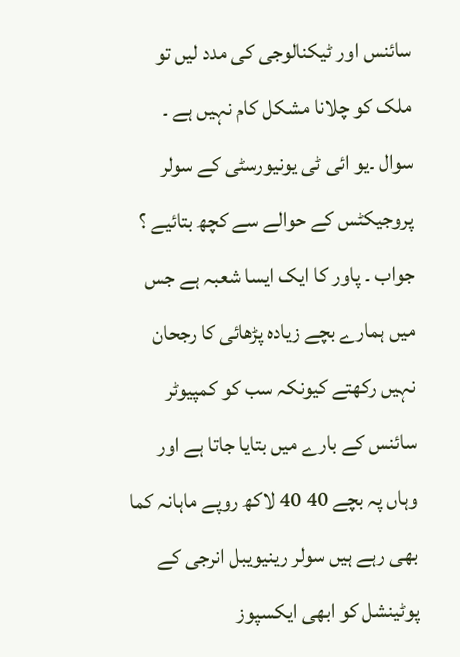سائنس اور ٹیکنالوجی کی مدد لیں تو ملک کو چلانا مشکل کام نہیں ہے ۔
سوال ۔یو ائی ٹی یونیورسٹی کے سولر پروجیکٹس کے حوالے سے کچھ بتائیے ؟
جواب ۔ پاور کا ایک ایسا شعبہ ہے جس میں ہمارے بچے زیادہ پڑھائی کا رجحان نہیں رکھتے کیونکہ سب کو کمپیوٹر سائنس کے بارے میں بتایا جاتا ہے اور وہاں پہ بچے 40 40 لاکھ روپے ماہانہ کما بھی رہے ہیں سولر رینیویبل انرجی کے پوٹینشل کو ابھی ایکسپوز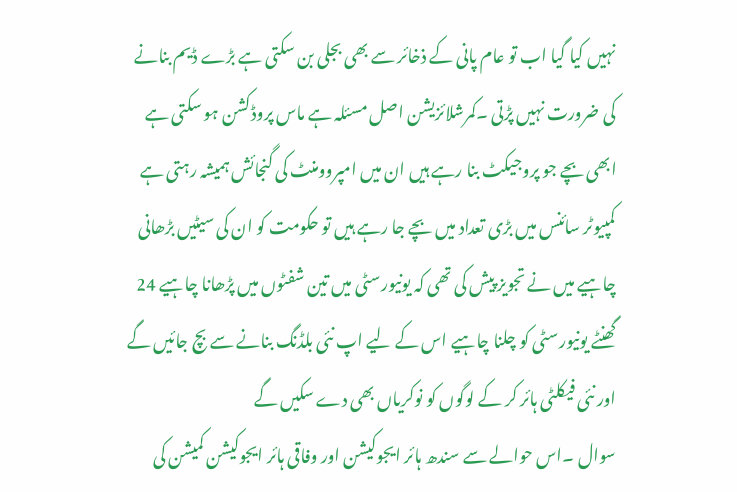نہیں کیا گیا اب تو عام پانی کے ذخائر سے بھی بجلی بن سکتی ہے بڑے ڈیم بنانے کی ضرورت نہیں پڑتی ۔کمرشلائزیشن اصل مسئلہ ہے ماس پروڈکشن ہو سکتی ہے ابھی بچے جو پروجیکٹ بنا رہے ہیں ان میں امپروومنٹ کی گنجائش ہمیشہ رہتی ہے کمپیوٹر سائنس میں بڑی تعداد میں بچے جا رہے ہیں تو حکومت کو ان کی سیٹیں بڑھانی چاہیے میں نے تجویز پیش کی تھی کہ یونیورسٹی میں تین شفٹوں میں پڑھانا چاہیے 24 گھنٹے یونیورسٹی کو چلنا چاہیے اس کے لیے اپ نئی بلڈنگ بنانے سے بچ جائیں گے اور نئی فیکلٹی ہائر کر کے لوگوں کو نوکریاں بھی دے سکیں گے
سوال ۔اس حوالے سے سندھ ہائر ایجوکیشن اور وفاقی ہائر ایجوکیشن کمیشن کی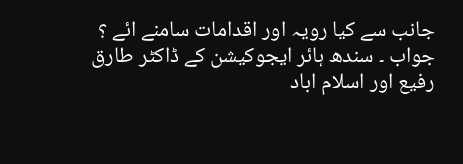جانب سے کیا رویہ اور اقدامات سامنے ائے ؟
جواب ۔ سندھ ہائر ایجوکیشن کے ڈاکٹر طارق رفیع اور اسلام اباد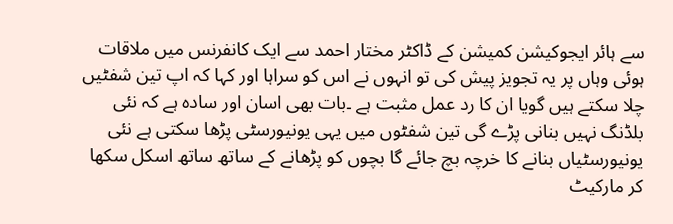سے ہائر ایجوکیشن کمیشن کے ڈاکٹر مختار احمد سے ایک کانفرنس میں ملاقات ہوئی وہاں پر یہ تجویز پیش کی تو انہوں نے اس کو سراہا اور کہا کہ اپ تین شفٹیں چلا سکتے ہیں گویا ان کا رد عمل مثبت ہے ۔بات بھی اسان اور سادہ ہے کہ نئی بلڈنگ نہیں بنانی پڑے گی تین شفٹوں میں یہی یونیورسٹی پڑھا سکتی ہے نئی یونیورسٹیاں بنانے کا خرچہ بچ جائے گا بچوں کو پڑھانے کے ساتھ ساتھ اسکل سکھا کر مارکیٹ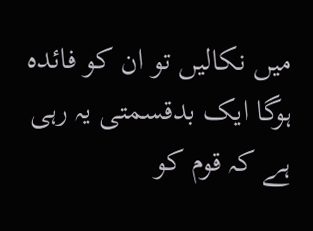میں نکالیں تو ان کو فائدہ ہوگا ایک بدقسمتی یہ رہی ہے کہ قوم کو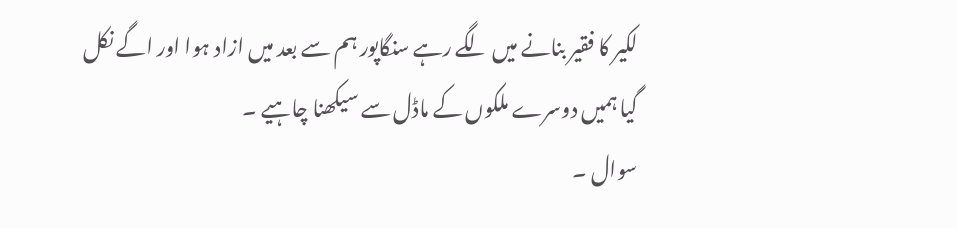لکیر کا فقیر بنانے میں لگے رہے سنگاپور ہم سے بعد میں ازاد ہوا اور اگے نکل گیا ہمیں دوسرے ملکوں کے ماڈل سے سیکھنا چاہیے ۔
سوال ۔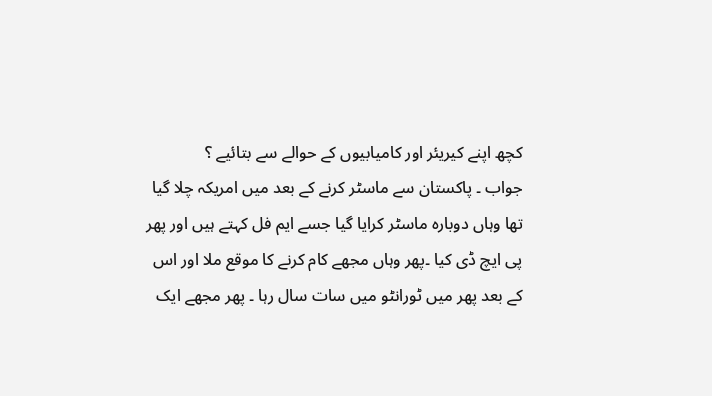کچھ اپنے کیریئر اور کامیابیوں کے حوالے سے بتائیے ؟
جواب ۔ پاکستان سے ماسٹر کرنے کے بعد میں امریکہ چلا گیا تھا وہاں دوبارہ ماسٹر کرایا گیا جسے ایم فل کہتے ہیں اور پھر پی ایچ ڈی کیا ۔پھر وہاں مجھے کام کرنے کا موقع ملا اور اس کے بعد پھر میں ٹورانٹو میں سات سال رہا ۔ پھر مجھے ایک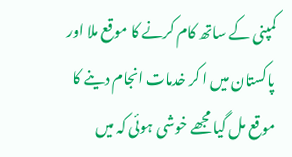کمپنی کے ساتھ کام کرنے کا موقع ملا اور پاکستان میں ا کر خدمات انجام دینے کا موقع مل گیا مجھے خوشی ہوئی کہ میں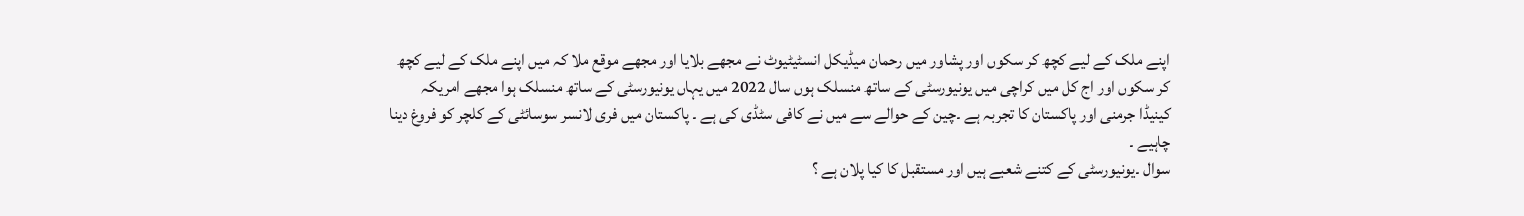اپنے ملک کے لیے کچھ کر سکوں اور پشاور میں رحمان میڈیکل انسٹیٹیوٹ نے مجھے بلایا اور مجھے موقع ملا کہ میں اپنے ملک کے لیے کچھ کر سکوں اور اج کل میں کراچی میں یونیورسٹی کے ساتھ منسلک ہوں سال 2022 میں یہاں یونیورسٹی کے ساتھ منسلک ہوا مجھے امریکہ کینیڈا جرمنی اور پاکستان کا تجربہ ہے ۔چین کے حوالے سے میں نے کافی سٹڈی کی ہے ۔ پاکستان میں فری لانسر سوسائٹی کے کلچر کو فروغ دینا چاہیے ۔
سوال ۔یونیورسٹی کے کتنے شعبے ہیں اور مستقبل کا کیا پلان ہے ؟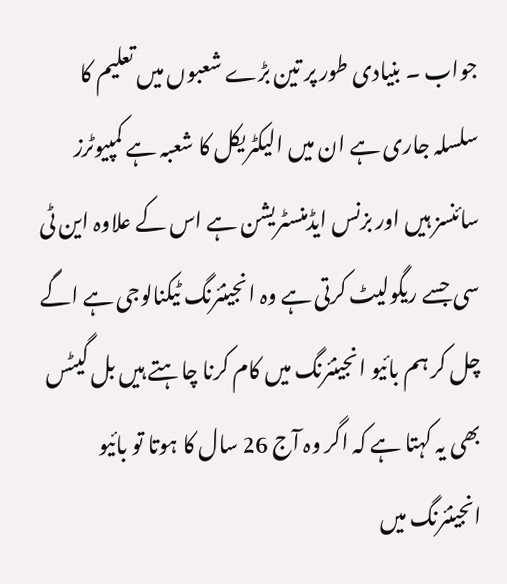جواب ۔ بنیادی طور پر تین بڑے شعبوں میں تعلیم کا سلسلہ جاری ہے ان میں الیکٹریکل کا شعبہ ہے کمپیوٹرز سائنسز ہیں اور بزنس ایڈمنسٹریشن ہے اس کے علاوہ این ٹی سی جسے ریگولیٹ کرتی ہے وہ انجینئرنگ ٹیکنالوجی ہے اگے چل کر ہم بائیو انجینئرنگ میں کام کرنا چاہتے ہیں بل گیٹس بھی یہ کہتا ہے کہ اگر وہ آج 26 سال کا ہوتا تو بائیو انجینئرنگ میں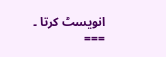انویسٹ کرتا ۔
===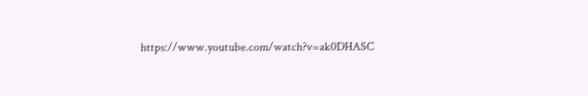https://www.youtube.com/watch?v=ak0DHASC